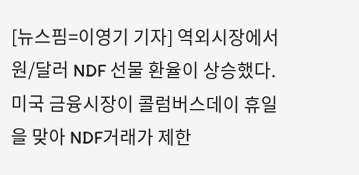[뉴스핌=이영기 기자] 역외시장에서 원/달러 NDF 선물 환율이 상승했다.
미국 금융시장이 콜럼버스데이 휴일을 맞아 NDF거래가 제한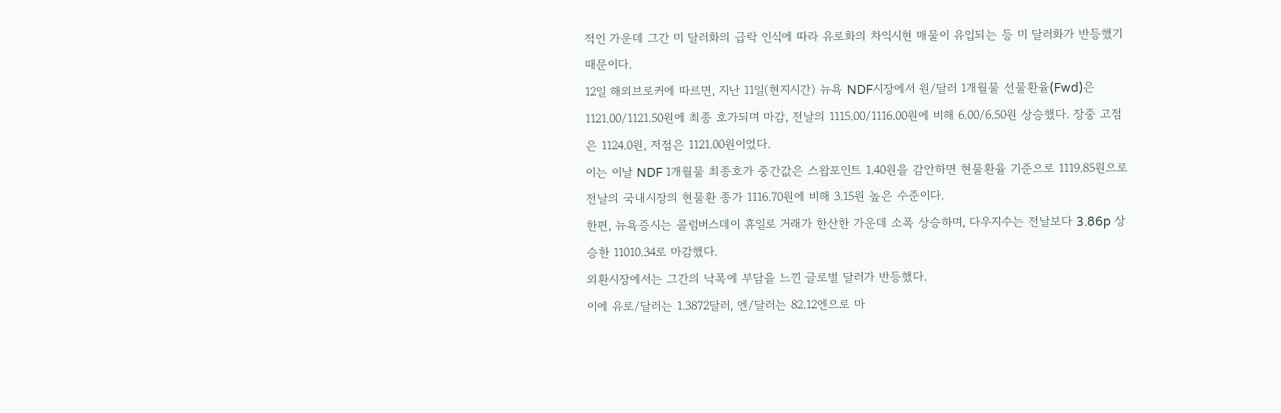적인 가운데 그간 미 달러화의 급락 인식에 따라 유로화의 차익시현 매물이 유입되는 등 미 달러화가 반등했기 때문이다.
12일 해외브로커에 따르면, 지난 11일(현지시간) 뉴욕 NDF시장에서 원/달러 1개월물 선물환율(Fwd)은 1121.00/1121.50원에 최종 호가되며 마감, 전날의 1115.00/1116.00원에 비해 6.00/6.50원 상승했다. 장중 고점은 1124.0원, 저점은 1121.00원이었다.
이는 이날 NDF 1개월물 최종호가 중간값은 스왑포인트 1.40원을 감안하면 현물환율 기준으로 1119.85원으로 전날의 국내시장의 현물환 종가 1116.70원에 비해 3.15원 높은 수준이다.
한편, 뉴욕증시는 콜럼버스데이 휴일로 거래가 한산한 가운데 소폭 상승하며, 다우지수는 전날보다 3.86p 상승한 11010.34로 마감했다.
외환시장에서는 그간의 낙폭에 부담을 느낀 글로벌 달러가 반등했다.
이에 유로/달러는 1.3872달러, 엔/달러는 82.12엔으로 마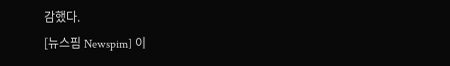감했다.
[뉴스핌 Newspim] 이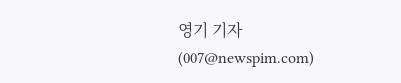영기 기자 (007@newspim.com)